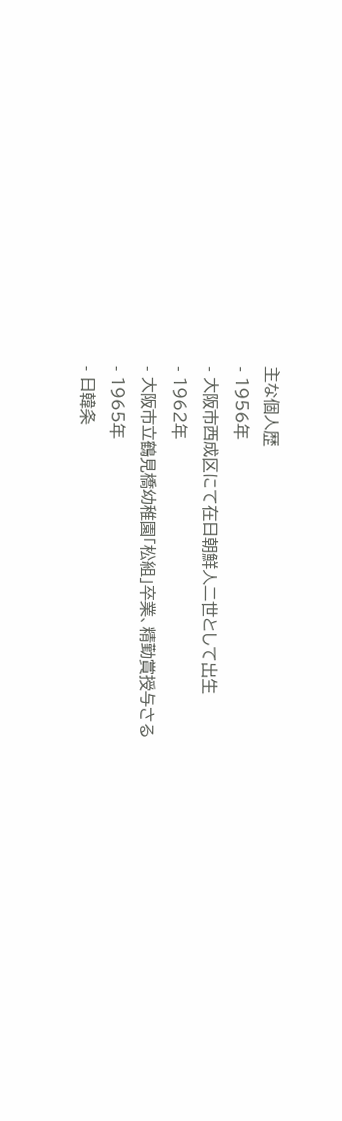主な個人歴
- 1956年
- 大阪市西成区にて在日朝鮮人二世として出生
- 1962年
- 大阪市立鶴見橋幼稚園「松組」卒業、精勤賞授与さる
- 1965年
- 日韓条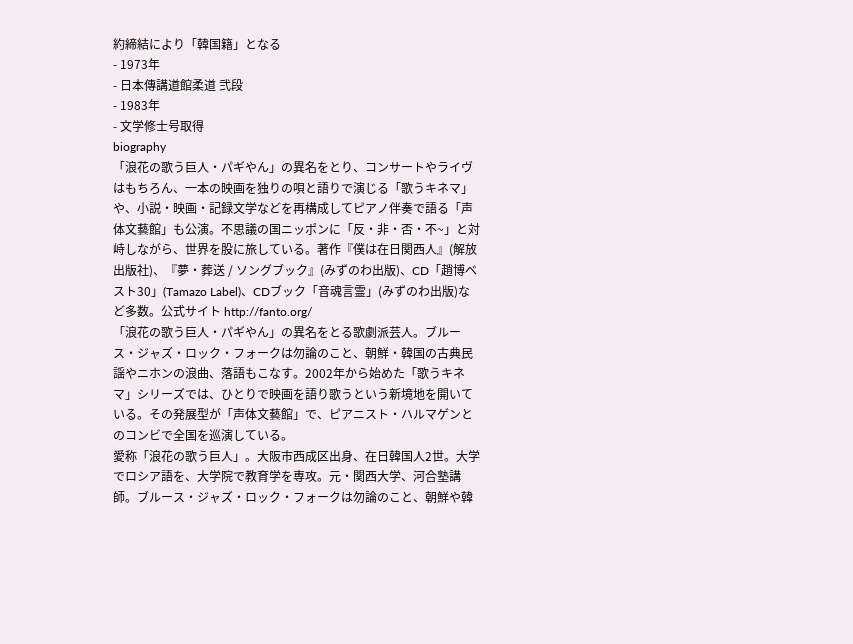約締結により「韓国籍」となる
- 1973年
- 日本傳講道館柔道 弐段
- 1983年
- 文学修士号取得
biography
「浪花の歌う巨人・パギやん」の異名をとり、コンサートやライヴはもちろん、一本の映画を独りの唄と語りで演じる「歌うキネマ」や、小説・映画・記録文学などを再構成してピアノ伴奏で語る「声体文藝館」も公演。不思議の国ニッポンに「反・非・否・不~」と対峙しながら、世界を股に旅している。著作『僕は在日関西人』(解放出版社)、『夢・葬送 / ソングブック』(みずのわ出版)、CD「趙博ベスト30」(Tamazo Label)、CDブック「音魂言霊」(みずのわ出版)など多数。公式サイト http://fanto.org/
「浪花の歌う巨人・パギやん」の異名をとる歌劇派芸人。ブルース・ジャズ・ロック・フォークは勿論のこと、朝鮮・韓国の古典民謡やニホンの浪曲、落語もこなす。2002年から始めた「歌うキネマ」シリーズでは、ひとりで映画を語り歌うという新境地を開いている。その発展型が「声体文藝館」で、ピアニスト・ハルマゲンとのコンビで全国を巡演している。
愛称「浪花の歌う巨人」。大阪市西成区出身、在日韓国人2世。大学でロシア語を、大学院で教育学を専攻。元・関西大学、河合塾講師。ブルース・ジャズ・ロック・フォークは勿論のこと、朝鮮や韓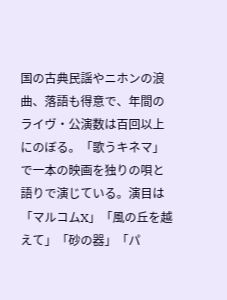国の古典民謡やニホンの浪曲、落語も得意で、年間のライヴ・公演数は百回以上にのぼる。「歌うキネマ」で一本の映画を独りの唄と語りで演じている。演目は「マルコムX」「風の丘を越えて」「砂の器」「パ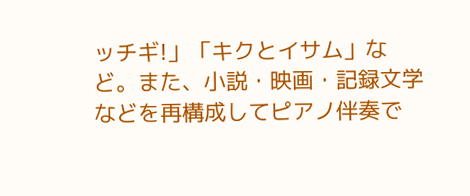ッチギ!」「キクとイサム」など。また、小説・映画・記録文学などを再構成してピアノ伴奏で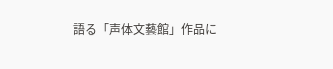語る「声体文藝館」作品に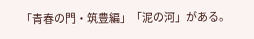「青春の門・筑豊編」「泥の河」がある。